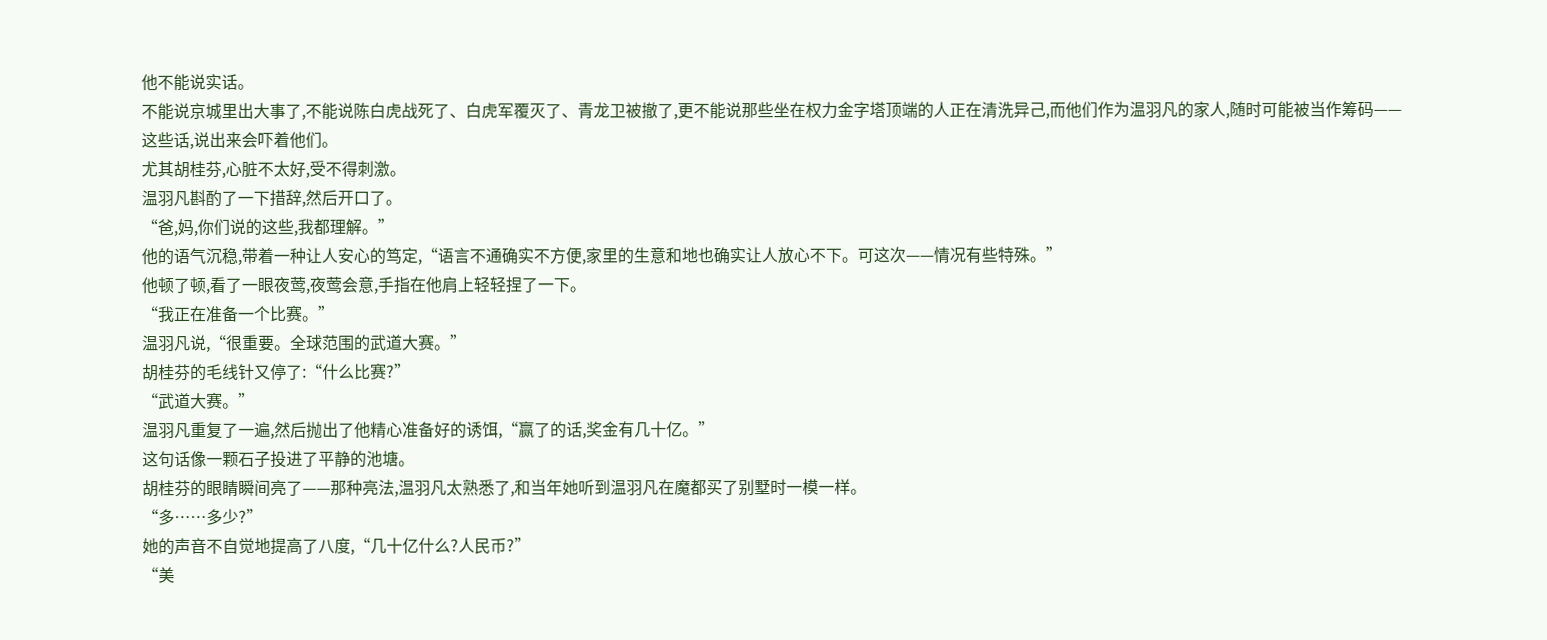他不能说实话。
不能说京城里出大事了,不能说陈白虎战死了、白虎军覆灭了、青龙卫被撤了,更不能说那些坐在权力金字塔顶端的人正在清洗异己,而他们作为温羽凡的家人,随时可能被当作筹码——
这些话,说出来会吓着他们。
尤其胡桂芬,心脏不太好,受不得刺激。
温羽凡斟酌了一下措辞,然后开口了。
“爸,妈,你们说的这些,我都理解。”
他的语气沉稳,带着一种让人安心的笃定,“语言不通确实不方便,家里的生意和地也确实让人放心不下。可这次——情况有些特殊。”
他顿了顿,看了一眼夜莺,夜莺会意,手指在他肩上轻轻捏了一下。
“我正在准备一个比赛。”
温羽凡说,“很重要。全球范围的武道大赛。”
胡桂芬的毛线针又停了:“什么比赛?”
“武道大赛。”
温羽凡重复了一遍,然后抛出了他精心准备好的诱饵,“赢了的话,奖金有几十亿。”
这句话像一颗石子投进了平静的池塘。
胡桂芬的眼睛瞬间亮了——那种亮法,温羽凡太熟悉了,和当年她听到温羽凡在魔都买了别墅时一模一样。
“多……多少?”
她的声音不自觉地提高了八度,“几十亿什么?人民币?”
“美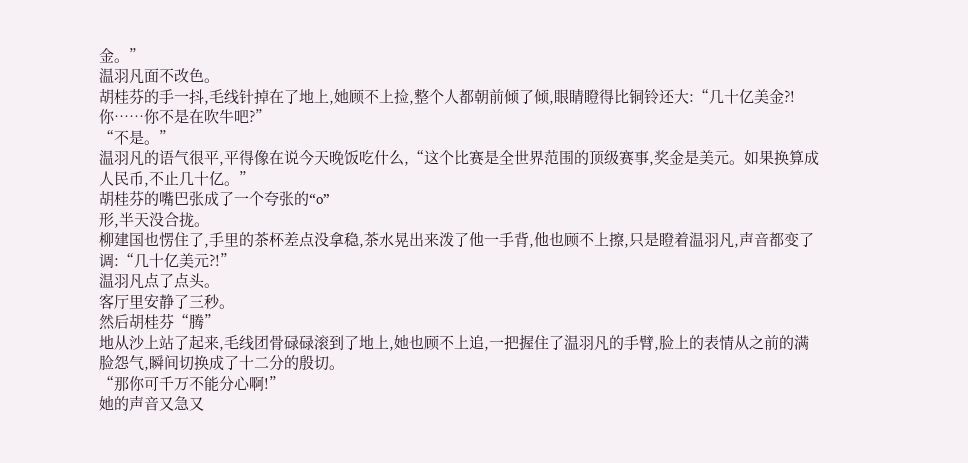金。”
温羽凡面不改色。
胡桂芬的手一抖,毛线针掉在了地上,她顾不上捡,整个人都朝前倾了倾,眼睛瞪得比铜铃还大:“几十亿美金?!你……你不是在吹牛吧?”
“不是。”
温羽凡的语气很平,平得像在说今天晚饭吃什么,“这个比赛是全世界范围的顶级赛事,奖金是美元。如果换算成人民币,不止几十亿。”
胡桂芬的嘴巴张成了一个夸张的“o”
形,半天没合拢。
柳建国也愣住了,手里的茶杯差点没拿稳,茶水晃出来泼了他一手背,他也顾不上擦,只是瞪着温羽凡,声音都变了调:“几十亿美元?!”
温羽凡点了点头。
客厅里安静了三秒。
然后胡桂芬“腾”
地从沙上站了起来,毛线团骨碌碌滚到了地上,她也顾不上追,一把握住了温羽凡的手臂,脸上的表情从之前的满脸怨气,瞬间切换成了十二分的殷切。
“那你可千万不能分心啊!”
她的声音又急又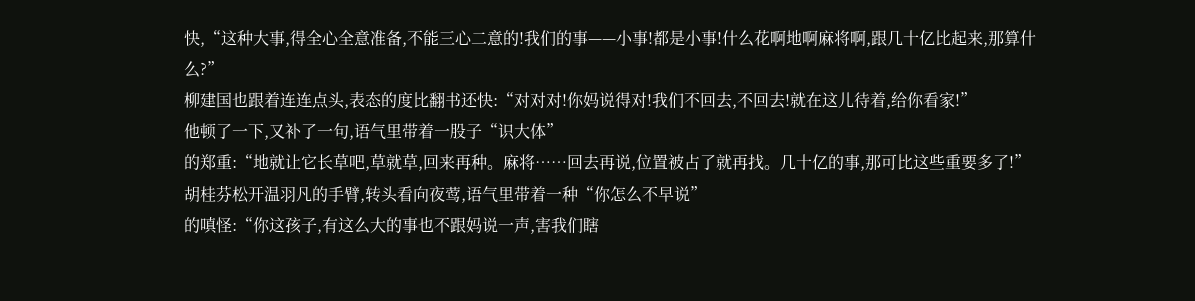快,“这种大事,得全心全意准备,不能三心二意的!我们的事——小事!都是小事!什么花啊地啊麻将啊,跟几十亿比起来,那算什么?”
柳建国也跟着连连点头,表态的度比翻书还快:“对对对!你妈说得对!我们不回去,不回去!就在这儿待着,给你看家!”
他顿了一下,又补了一句,语气里带着一股子“识大体”
的郑重:“地就让它长草吧,草就草,回来再种。麻将……回去再说,位置被占了就再找。几十亿的事,那可比这些重要多了!”
胡桂芬松开温羽凡的手臂,转头看向夜莺,语气里带着一种“你怎么不早说”
的嗔怪:“你这孩子,有这么大的事也不跟妈说一声,害我们瞎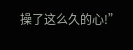操了这么久的心!”